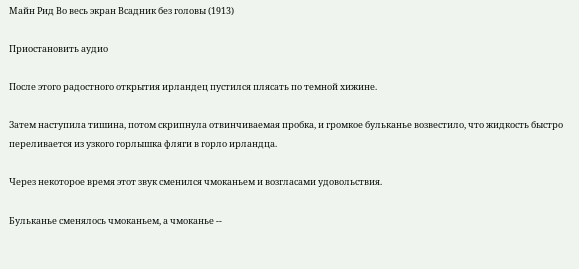Майн Рид Во весь экран Всадник без головы (1913)

Приостановить аудио

После этого радостного открытия ирландец пустился плясать по темной хижине.

Затем наступила тишина, потом скрипнула отвинчиваемая пробка, и громкое бульканье возвестило, что жидкость быстро переливается из узкого горлышка фляги в горло ирландца.

Через некоторое время этот звук сменился чмоканьем и возгласами удовольствия.

Бульканье сменялось чмоканьем, а чмоканье --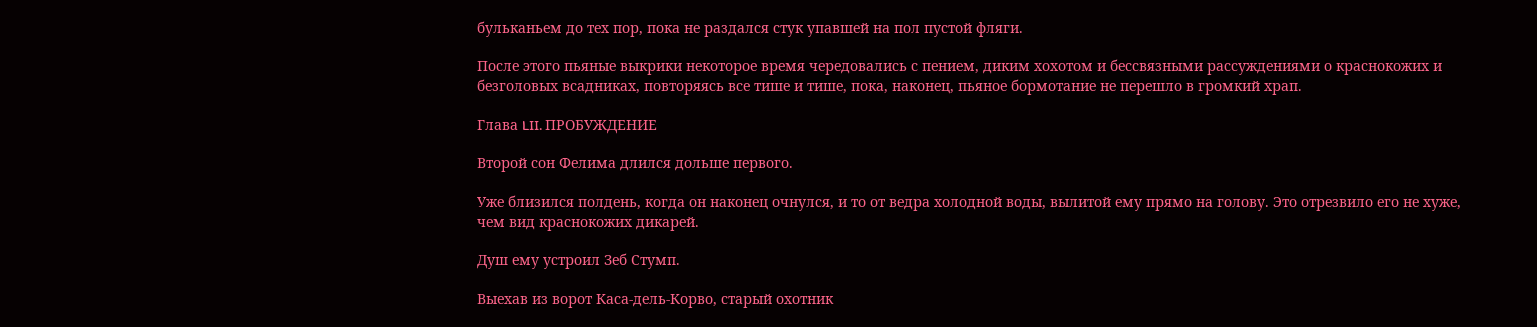бульканьем до тех пор, пока не раздался стук упавшей на пол пустой фляги.

После этого пьяные выкрики некоторое время чередовались с пением, диким хохотом и бессвязными рассуждениями о краснокожих и безголовых всадниках, повторяясь все тише и тише, пока, наконец, пьяное бормотание не перешло в громкий храп.

Глава LII. ПРОБУЖДЕНИЕ

Второй сон Фелима длился дольше первого.

Уже близился полдень, когда он наконец очнулся, и то от ведра холодной воды, вылитой ему прямо на голову. Это отрезвило его не хуже, чем вид краснокожих дикарей.

Душ ему устроил Зеб Стумп.

Выехав из ворот Каса-дель-Корво, старый охотник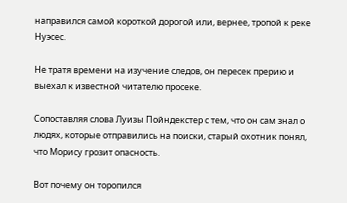направился самой короткой дорогой или, вернее, тропой к реке Нуэсес.

Не тратя времени на изучение следов, он пересек прерию и выехал к известной читателю просеке.

Сопоставляя слова Луизы Пойндекстер с тем, что он сам знал о людях, которые отправились на поиски, старый охотник понял, что Морису грозит опасность.

Вот почему он торопился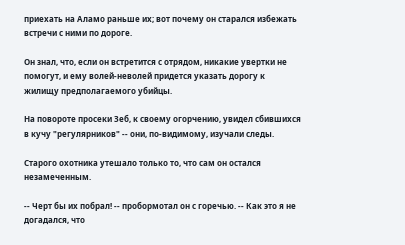приехать на Аламо раньше их; вот почему он старался избежать встречи с ними по дороге.

Он знал, что, если он встретится с отрядом, никакие увертки не помогут, и ему волей-неволей придется указать дорогу к жилищу предполагаемого убийцы.

На повороте просеки Зеб, к своему огорчению, увидел сбившихся в кучу "регулярников" -- они, по-видимому, изучали следы.

Старого охотника утешало только то, что сам он остался незамеченным.

-- Черт бы их побрал! -- пробормотал он с горечью. -- Как это я не догадался, что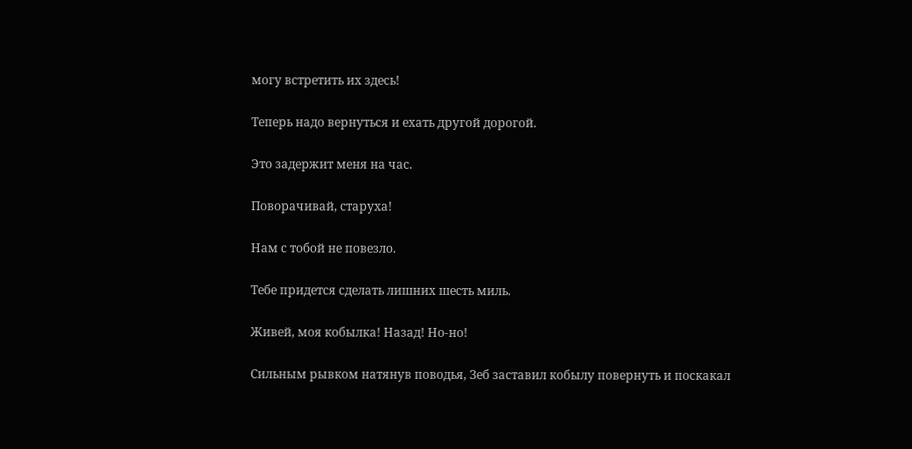могу встретить их здесь!

Теперь надо вернуться и ехать другой дорогой.

Это задержит меня на час.

Поворачивай, старуха!

Нам с тобой не повезло.

Тебе придется сделать лишних шесть миль.

Живей, моя кобылка! Назад! Но-но!

Сильным рывком натянув поводья, Зеб заставил кобылу повернуть и поскакал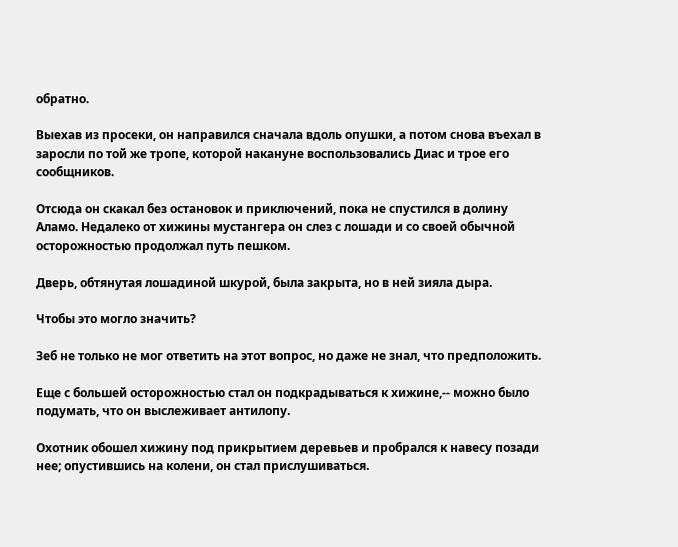обратно.

Выехав из просеки, он направился сначала вдоль опушки, а потом снова въехал в заросли по той же тропе, которой накануне воспользовались Диас и трое его сообщников.

Отсюда он скакал без остановок и приключений, пока не спустился в долину Аламо. Недалеко от хижины мустангера он слез с лошади и со своей обычной осторожностью продолжал путь пешком.

Дверь, обтянутая лошадиной шкурой, была закрыта, но в ней зияла дыра.

Чтобы это могло значить?

Зеб не только не мог ответить на этот вопрос, но даже не знал, что предположить.

Еще с большей осторожностью стал он подкрадываться к хижине,-- можно было подумать, что он выслеживает антилопу.

Охотник обошел хижину под прикрытием деревьев и пробрался к навесу позади нее; опустившись на колени, он стал прислушиваться.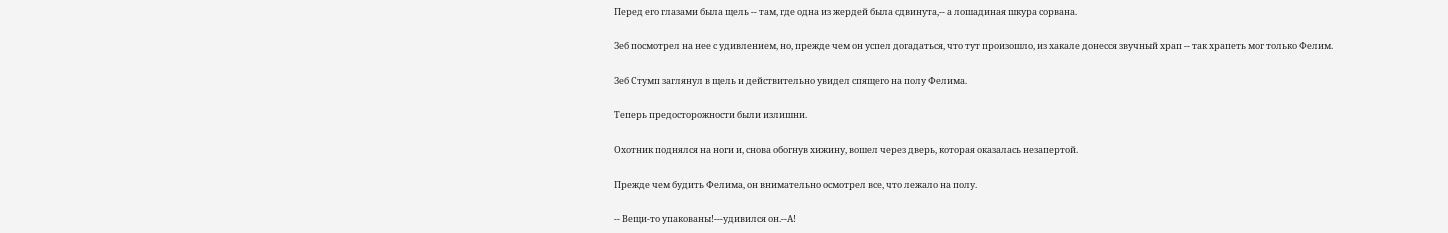Перед его глазами была щель -- там, где одна из жердей была сдвинута,-- а лошадиная шкура сорвана.

Зеб посмотрел на нее с удивлением, но, прежде чем он успел догадаться, что тут произошло, из хакале донесся звучный храп -- так храпеть мог только Фелим.

Зеб Стумп заглянул в щель и действительно увидел спящего на полу Фелима.

Теперь предосторожности были излишни.

Охотник поднялся на ноги и, снова обогнув хижину, вошел через дверь, которая оказалась незапертой.

Прежде чем будить Фелима, он внимательно осмотрел все, что лежало на полу.

-- Вещи-то упакованы!---удивился он.--А!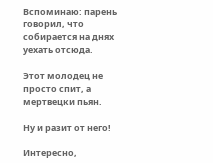Вспоминаю: парень говорил, что собирается на днях уехать отсюда.

Этот молодец не просто спит, а мертвецки пьян.

Ну и разит от него!

Интересно,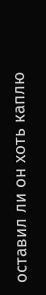оставил ли он хоть каплю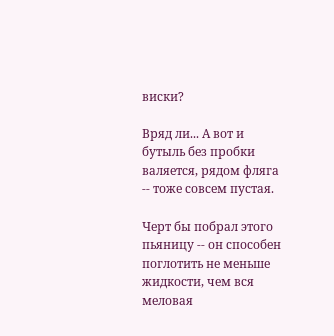виски?

Вряд ли... А вот и бутыль без пробки валяется, рядом фляга -- тоже совсем пустая.

Черт бы побрал этого пьяницу -- он способен поглотить не меньше жидкости, чем вся меловая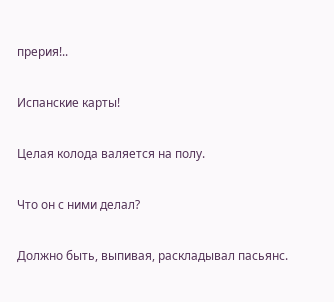прерия!..

Испанские карты!

Целая колода валяется на полу.

Что он с ними делал?

Должно быть, выпивая, раскладывал пасьянс.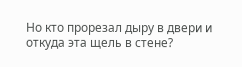Но кто прорезал дыру в двери и откуда эта щель в стене?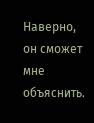Наверно, он сможет мне объяснить.